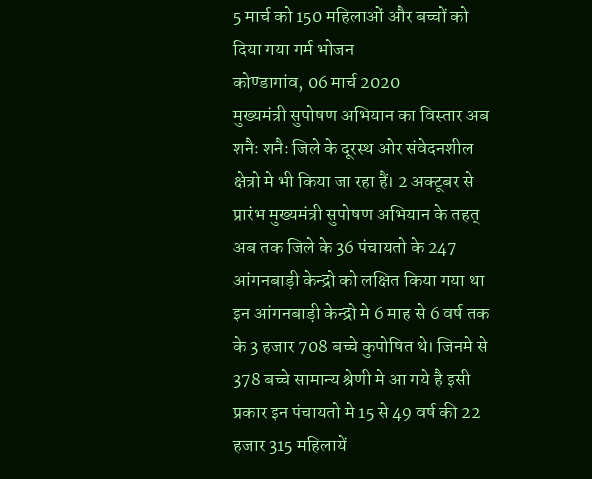5 मार्च को 150 महिलाओं और बच्चों को दिया गया गर्म भोजन
कोण्डागांव, 06 मार्च 2020
मुख्यमंत्री सुपोषण अभियान का विस्तार अब शनैः शनैः जिले के दूरस्थ ओर संवेदनशील क्षेत्रो मे भी किया जा रहा हैं। 2 अक्टूबर से प्रारंभ मुख्यमंत्री सुपोषण अभियान के तहत् अब तक जिले के 36 पंचायतो के 247 आंगनबाड़ी केन्द्रो को लक्षित किया गया था इन आंगनबाड़ी केन्द्रो मे 6 माह से 6 वर्ष तक के 3 हजार 708 बच्चे कुपोषित थे। जिनमे से 378 बच्चे सामान्य श्रेणी मे आ गये है इसी प्रकार इन पंचायतो मे 15 से 49 वर्ष की 22 हजार 315 महिलायें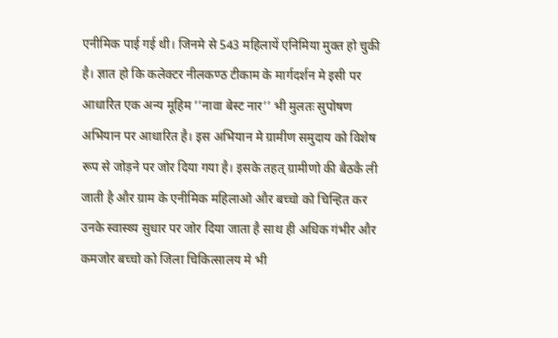एनीमिक पाई गई थी। जिनमे से 543 महिलायें एनिमिया मुक्त हो चुकी है। ज्ञात हो कि कलेक्टर नीलकण्ठ टीकाम के मार्गदर्शन मे इसी पर आधारित एक अन्य मूहिम ’’नावा बेस्ट नार’’ भी मुलतः सुपोषण अभियान पर आधारित है। इस अभियान मे ग्रामीण समुदाय को विशेष रूप से जोड़ने पर जोर दिया गया है। इसके तहत् ग्रामीणो की बैठकै ली जाती है और ग्राम के एनीमिक महिलाओ और बच्चो को चिन्हित कर उनके स्वास्थ्य सुधार पर जोर दिया जाता है साथ ही अधिक गंभीर और कमजोर बच्चो को जिला चिकित्सालय मे भी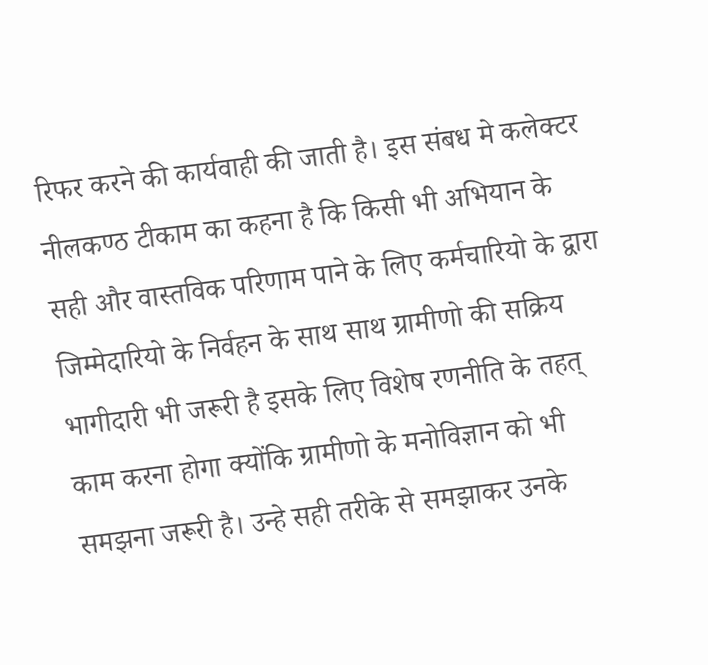रिफर करने की कार्यवाही की जाती है। इस संबध मे कलेक्टर नीलकण्ठ टीकाम का कहना है कि किसी भी अभियान के सही और वास्तविक परिणाम पाने के लिए कर्मचारियो के द्वारा जिम्मेदारियो के निर्वहन के साथ साथ ग्रामीणो की सक्रिय भागीदारी भी जरूरी है इसके लिए विशेष रणनीति के तहत् काम करना होगा क्योंकि ग्रामीणो के मनोविज्ञान को भी समझना जरूरी है। उन्हे सही तरीके से समझाकर उनके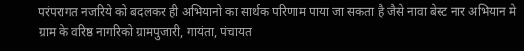परंपरागत नजरिये को बदलकर ही अभियानो का सार्थक परिणाम पाया जा सकता है जैसे नावा बेस्ट नार अभियान मे ग्राम के वरिष्ठ नागरिको ग्रामपुजारी, गायंता, पंचायत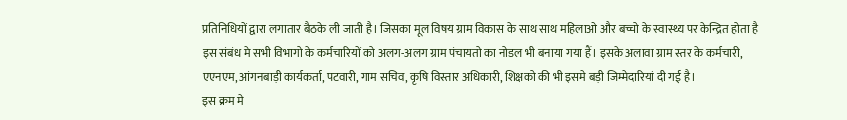प्रतिनिधियों द्वारा लगातार बैठके ली जाती है। जिसका मूल विषय ग्राम विकास के साथ साथ महिलाओ और बच्चो के स्वास्थ्य पर केन्द्रित होता है इस संबंध मे सभी विभागो के कर्मचारियों को अलग-अलग ग्राम पंचायतो का नोडल भी बनाया गया हैं। इसके अलावा ग्राम स्तर के कर्मचारी, एएनएम, आंगनबाड़ी कार्यकर्ता, पटवारी, गाम सचिव, कृषि विस्तार अधिकारी, शिक्षको की भी इसमे बड़ी जिम्मेदारियां दी गई है।
इस क्रम मे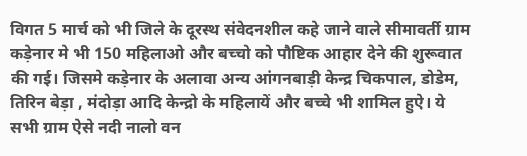विगत 5 मार्च को भी जिले के दूरस्थ संवेदनशील कहे जाने वाले सीमावर्ती ग्राम कड़ेनार मे भी 150 महिलाओ और बच्चो को पौष्टिक आहार देने की शुरूवात की गई। जिसमे कड़ेनार के अलावा अन्य आंगनबाड़ी केन्द्र चिकपाल, डोडेम, तिरिन बेड़ा , मंदोड़ा आदि केन्द्रो के महिलायें और बच्चे भी शामिल हुऐ। ये सभी ग्राम ऐसे नदी नालो वन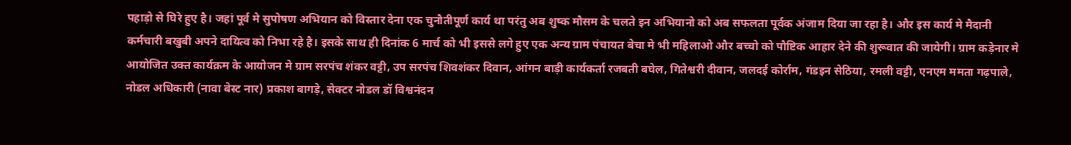पहाड़ो से घिरे हुए है। जहां पूर्व मे सुपोषण अभियान को विस्तार देना एक चुनौतीपूर्ण कार्य था परंतु अब शुष्क मौसम के चलते इन अभियानो को अब सफलता पूर्वक अंजाम दिया जा रहा है। और इस कार्य मे मैदानी कर्मचारी बखुबी अपने दायित्व को निभा रहे है। इसके साथ ही दिनांक 6 मार्च को भी इससे लगे हुए एक अन्य ग्राम पंचायत बेचा मे भी महिलाओ और बच्चो को पौष्टिक आहार देने की शुरूवात की जायेगी। ग्राम कड़ेनार मे आयोजित उक्त कार्यक्रम के आयोजन मे ग्राम सरपंच शंकर वट्टी, उप सरपंच शिवशंकर दिवान, आंगन बाड़ी कार्यकर्ता रजबती बघेल, गितेश्वरी दीवान, जलदई कोर्राम, गंडइन सेठिया, रमली वट्टी, एनएम ममता गढ़पाले, नोडल अधिकारी (नावा बेस्ट नार) प्रकाश बागड़े, सेक्टर नोडल डॉ विश्वनंदन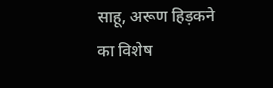साहू, अरूण हिड़कने का विशेष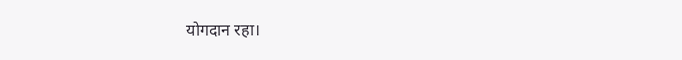योगदान रहा।